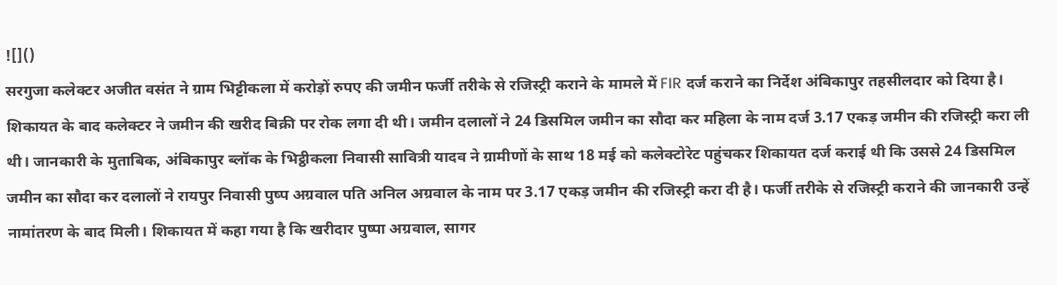![]()
सरगुजा कलेक्टर अजीत वसंत ने ग्राम भिट्टीकला में करोड़ों रुपए की जमीन फर्जी तरीके से रजिस्ट्री कराने के मामले में FIR दर्ज कराने का निर्देश अंबिकापुर तहसीलदार को दिया है। शिकायत के बाद कलेक्टर ने जमीन की खरीद बिक्री पर रोक लगा दी थी। जमीन दलालों ने 24 डिसमिल जमीन का सौदा कर महिला के नाम दर्ज 3.17 एकड़ जमीन की रजिस्ट्री करा ली थी। जानकारी के मुताबिक, अंबिकापुर ब्लॉक के भिट्ठीकला निवासी सावित्री यादव ने ग्रामीणों के साथ 18 मई को कलेक्टोरेट पहुंचकर शिकायत दर्ज कराई थी कि उससे 24 डिसमिल जमीन का सौदा कर दलालों ने रायपुर निवासी पुष्प अग्रवाल पति अनिल अग्रवाल के नाम पर 3.17 एकड़ जमीन की रजिस्ट्री करा दी है। फर्जी तरीके से रजिस्ट्री कराने की जानकारी उन्हें नामांतरण के बाद मिली। शिकायत में कहा गया है कि खरीदार पुष्पा अग्रवाल, सागर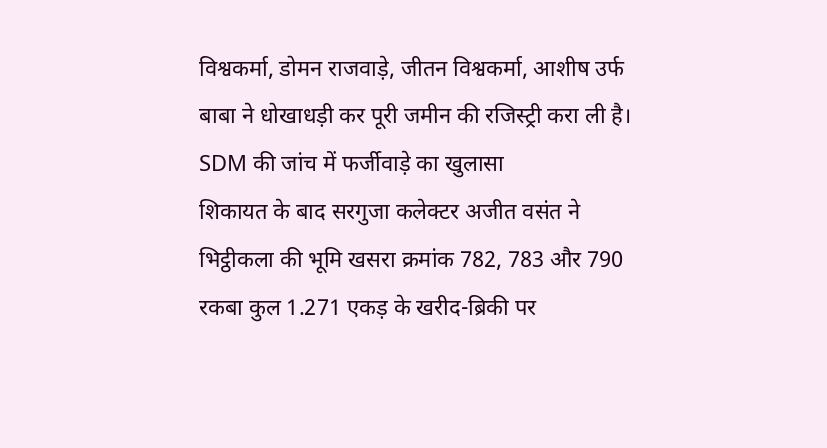विश्वकर्मा, डोमन राजवाड़े, जीतन विश्वकर्मा, आशीष उर्फ बाबा ने धोखाधड़ी कर पूरी जमीन की रजिस्ट्री करा ली है। SDM की जांच में फर्जीवाड़े का खुलासा
शिकायत के बाद सरगुजा कलेक्टर अजीत वसंत ने भिट्ठीकला की भूमि खसरा क्रमांक 782, 783 और 790 रकबा कुल 1.271 एकड़ के खरीद-ब्रिकी पर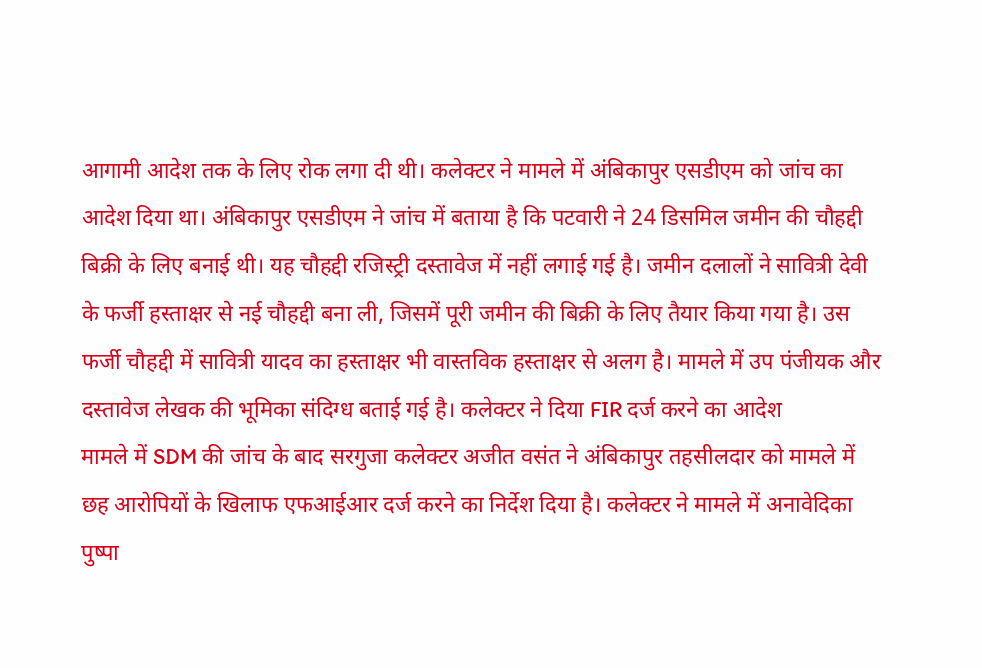आगामी आदेश तक के लिए रोक लगा दी थी। कलेक्टर ने मामले में अंबिकापुर एसडीएम को जांच का आदेश दिया था। अंबिकापुर एसडीएम ने जांच में बताया है कि पटवारी ने 24 डिसमिल जमीन की चौहद्दी बिक्री के लिए बनाई थी। यह चौहद्दी रजिस्ट्री दस्तावेज में नहीं लगाई गई है। जमीन दलालों ने सावित्री देवी के फर्जी हस्ताक्षर से नई चौहद्दी बना ली, जिसमें पूरी जमीन की बिक्री के लिए तैयार किया गया है। उस फर्जी चौहद्दी में सावित्री यादव का हस्ताक्षर भी वास्तविक हस्ताक्षर से अलग है। मामले में उप पंजीयक और दस्तावेज लेखक की भूमिका संदिग्ध बताई गई है। कलेक्टर ने दिया FIR दर्ज करने का आदेश
मामले में SDM की जांच के बाद सरगुजा कलेक्टर अजीत वसंत ने अंबिकापुर तहसीलदार को मामले में छह आरोपियों के खिलाफ एफआईआर दर्ज करने का निर्देश दिया है। कलेक्टर ने मामले में अनावेदिका पुष्पा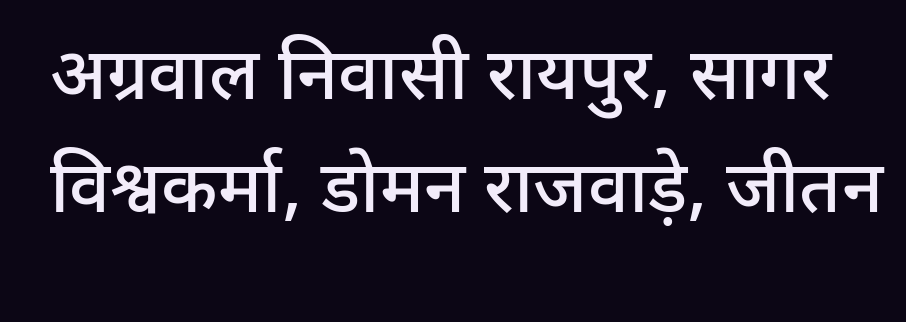अग्रवाल निवासी रायपुर, सागर विश्वकर्मा, डोमन राजवाड़े, जीतन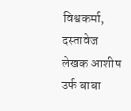विश्वकर्मा, दस्तावेज लेखक आशीष उर्फ बाबा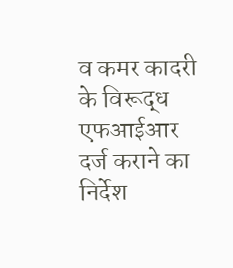व कमर कादरी के विरूद्ध एफआईआर दर्ज कराने का निर्देश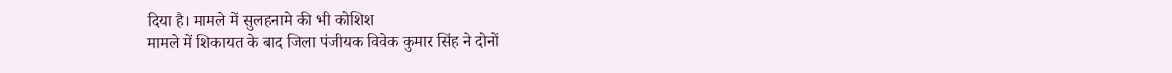दिया है। मामले में सुलहनामे की भी कोशिश
मामले में शिकायत के बाद जिला पंजीयक विवेक कुमार सिंह ने दोनों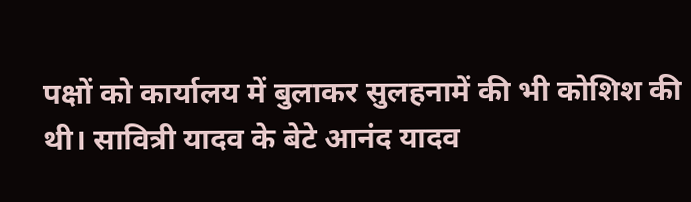पक्षों को कार्यालय में बुलाकर सुलहनामें की भी कोशिश की थी। सावित्री यादव के बेटे आनंद यादव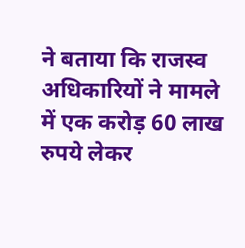ने बताया कि राजस्व अधिकारियों ने मामले में एक करोड़ 60 लाख रुपये लेकर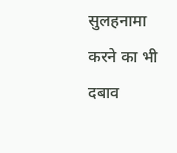सुलहनामा करने का भी दबाव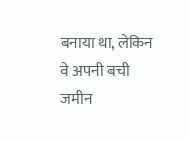बनाया था, लेकिन वे अपनी बची जमीन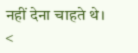नहीं देना चाहते थे।
<